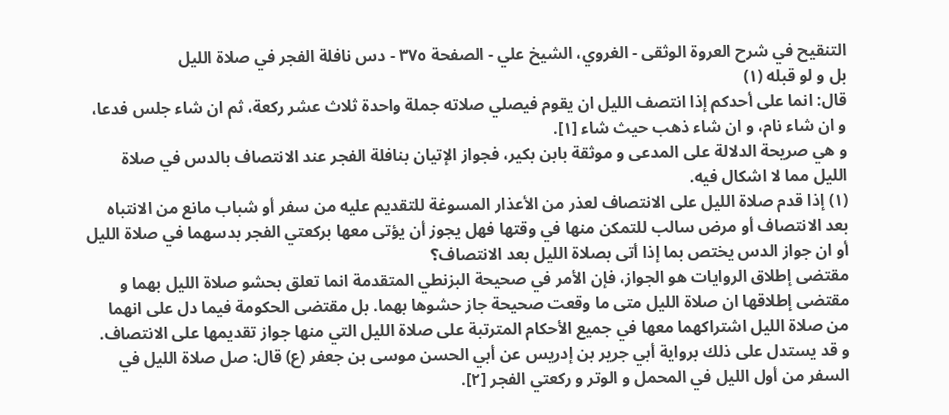التنقيح في شرح العروة الوثقى - الغروي، الشيخ علي - الصفحة ٣٧٥ - دس نافلة الفجر في صلاة الليل
بل و لو قبله (١)
قال: انما على أحدكم إذا انتصف الليل ان يقوم فيصلي صلاته جملة واحدة ثلاث عشر ركعة، ثم ان شاء جلس فدعا، و ان شاء نام، و ان شاء ذهب حيث شاء [١].
و هي صريحة الدلالة على المدعى و موثقة بابن بكير، فجواز الإتيان بنافلة الفجر عند الانتصاف بالدس في صلاة الليل مما لا اشكال فيه.
(١) إذا قدم صلاة الليل على الانتصاف لعذر من الأعذار المسوغة للتقديم عليه من سفر أو شباب مانع من الانتباه بعد الانتصاف أو مرض سالب للتمكن منها في وقتها فهل يجوز أن يؤتى معها بركعتي الفجر بدسهما في صلاة الليل أو ان جواز الدس يختص بما إذا أتى بصلاة الليل بعد الانتصاف؟
مقتضى إطلاق الروايات هو الجواز، فإن الأمر في صحيحة البزنطي المتقدمة انما تعلق بحشو صلاة الليل بهما و مقتضى إطلاقها ان صلاة الليل متى ما وقعت صحيحة جاز حشوها بهما. بل مقتضى الحكومة فيما دل على انهما من صلاة الليل اشتراكهما معها في جميع الأحكام المترتبة على صلاة الليل التي منها جواز تقديمها على الانتصاف.
و قد يستدل على ذلك برواية أبي جرير بن إدريس عن أبي الحسن موسى بن جعفر (ع) قال: صل صلاة الليل في السفر من أول الليل في المحمل و الوتر و ركعتي الفجر [٢].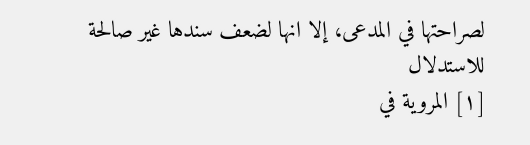لصراحتها في المدعى، إلا انها لضعف سندها غير صالحة للاستدلال
[١] المروية في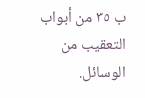ب ٣٥ من أبواب التعقيب من الوسائل.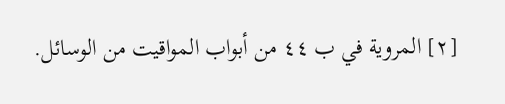[٢] المروية في ب ٤٤ من أبواب المواقيت من الوسائل.